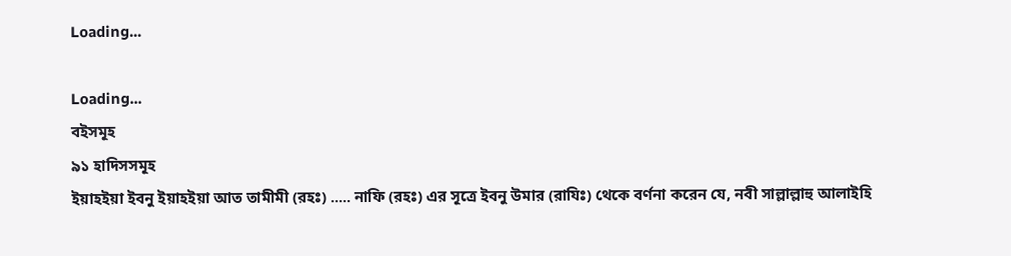Loading...

Loading...
বইসমূহ
৯১ হাদিসসমূহ
ইয়াহইয়া ইবনু ইয়াহইয়া আত তামীমী (রহঃ) ..... নাফি (রহঃ) এর সূত্রে ইবনু উমার (রাযিঃ) থেকে বর্ণনা করেন যে, নবী সাল্লাল্লাহু আলাইহি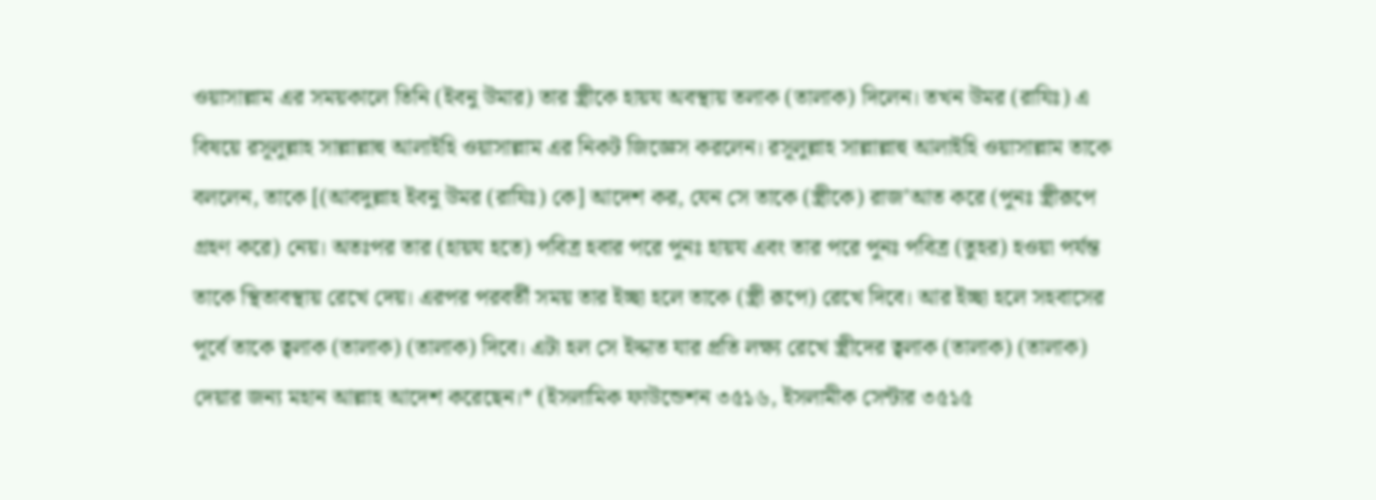ওয়াসাল্লাম এর সময়কালে তিনি (ইবনু উমার) তার স্ত্রীকে হায়য অবস্থায় তলাক (তালাক) দিলেন। তখন উমর (রাযিঃ) এ বিষয়ে রসূলুল্লাহ সাল্লাল্লাহু আলাইহি ওয়াসাল্লাম এর নিকট জিজ্ঞেস করলেন। রসূলুল্লাহ সাল্লাল্লাহু আলাইহি ওয়াসাল্লাম তাকে বললেন, তাকে [(আবদুল্লাহ ইবনু উমর (রাযিঃ) কে] আদেশ কর, যেন সে তাকে (স্ত্রীকে) রাজ’আত করে (পুনঃ স্ত্রীরূপে গ্রহণ করে) নেয়। অতঃপর তার (হায়য হতে) পবিত্র হবার পরে পুনঃ হায়য এবং তার পরে পুনঃ পবিত্র (তুহর) হওয়া পর্যন্ত তাকে স্থিতাবস্থায় রেখে দেয়। এরপর পরবর্তী সময় তার ইচ্ছা হলে তাকে (স্ত্রী রূপে) রেখে দিবে। আর ইচ্ছা হলে সহবাসের পূর্বে তাকে ত্বলাক (তালাক) (তালাক) দিবে। এটা হল সে ইদ্দাত যার প্রতি লক্ষ্য রেখে স্ত্রীদের ত্বলাক (তালাক) (তালাক) দেয়ার জন্য মহান আল্লাহ আদেশ করেছেন।* (ইসলামিক ফাউন্ডেশন ৩৫১৬, ইসলামীক সেন্টার ৩৫১৫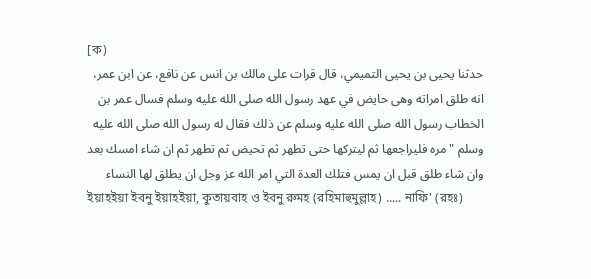[ক)
حدثنا يحيى بن يحيى التميمي، قال قرات على مالك بن انس عن نافع، عن ابن عمر، انه طلق امراته وهى حايض في عهد رسول الله صلى الله عليه وسلم فسال عمر بن الخطاب رسول الله صلى الله عليه وسلم عن ذلك فقال له رسول الله صلى الله عليه وسلم " مره فليراجعها ثم ليتركها حتى تطهر ثم تحيض ثم تطهر ثم ان شاء امسك بعد وان شاء طلق قبل ان يمس فتلك العدة التي امر الله عز وجل ان يطلق لها النساء
ইয়াহইয়া ইবনু ইয়াহইয়া, কুতায়বাহ ও ইবনু রুমহ (রহিমাহুমুল্লাহ) ..... নাফি' (রহঃ)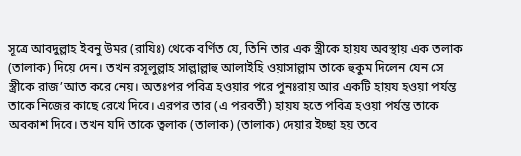সূত্রে আবদুল্লাহ ইবনু উমর (রাযিঃ) থেকে বর্ণিত যে, তিনি তার এক স্ত্রীকে হায়য অবস্থায় এক তলাক (তালাক) দিয়ে দেন। তখন রসূলুল্লাহ সাল্লাল্লাহু আলাইহি ওয়াসাল্লাম তাকে হুকুম দিলেন যেন সে স্ত্রীকে রাজ’আত করে নেয়। অতঃপর পবিত্র হওয়ার পরে পুনঃরায় আর একটি হায়য হওয়া পর্যন্ত তাকে নিজের কাছে রেখে দিবে। এরপর তার (এ পরবর্তী) হায়য হতে পবিত্র হওয়া পর্যন্ত তাকে অবকাশ দিবে। তখন যদি তাকে ত্বলাক (তালাক) (তালাক) দেয়ার ইচ্ছা হয় তবে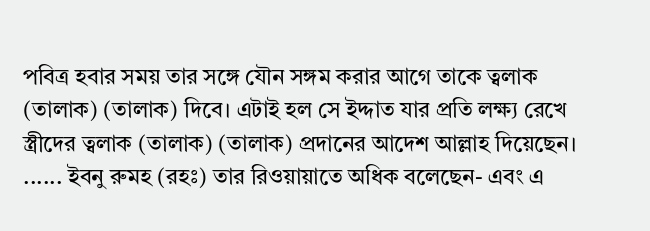পবিত্র হবার সময় তার সঙ্গে যৌন সঙ্গম করার আগে তাকে ত্বলাক (তালাক) (তালাক) দিবে। এটাই হল সে ইদ্দাত যার প্রতি লক্ষ্য রেখে স্ত্রীদের ত্বলাক (তালাক) (তালাক) প্রদানের আদেশ আল্লাহ দিয়েছেন। ...... ইবনু রুমহ (রহঃ) তার রিওয়ায়াতে অধিক বলেছেন- এবং এ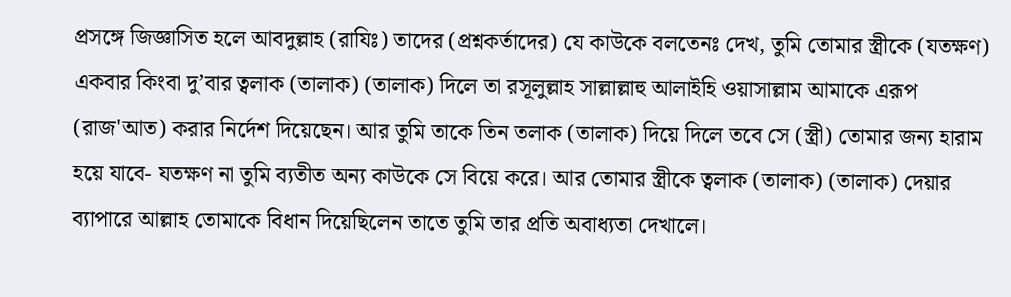প্রসঙ্গে জিজ্ঞাসিত হলে আবদুল্লাহ (রাযিঃ) তাদের (প্রশ্নকর্তাদের) যে কাউকে বলতেনঃ দেখ, তুমি তোমার স্ত্রীকে (যতক্ষণ) একবার কিংবা দু’বার ত্বলাক (তালাক) (তালাক) দিলে তা রসূলুল্লাহ সাল্লাল্লাহু আলাইহি ওয়াসাল্লাম আমাকে এরূপ (রাজ'আত) করার নির্দেশ দিয়েছেন। আর তুমি তাকে তিন তলাক (তালাক) দিয়ে দিলে তবে সে (স্ত্রী) তোমার জন্য হারাম হয়ে যাবে- যতক্ষণ না তুমি ব্যতীত অন্য কাউকে সে বিয়ে করে। আর তোমার স্ত্রীকে ত্বলাক (তালাক) (তালাক) দেয়ার ব্যাপারে আল্লাহ তোমাকে বিধান দিয়েছিলেন তাতে তুমি তার প্রতি অবাধ্যতা দেখালে।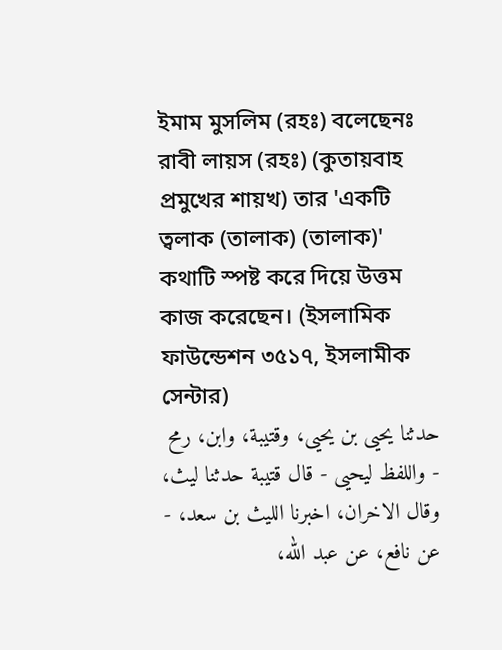ইমাম মুসলিম (রহঃ) বলেছেনঃ রাবী লায়স (রহঃ) (কুতায়বাহ প্রমুখের শায়খ) তার 'একটি ত্বলাক (তালাক) (তালাক)' কথাটি স্পষ্ট করে দিয়ে উত্তম কাজ করেছেন। (ইসলামিক ফাউন্ডেশন ৩৫১৭, ইসলামীক সেন্টার)
حدثنا يحيى بن يحيى، وقتيبة، وابن، رمح - واللفظ ليحيى - قال قتيبة حدثنا ليث، وقال الاخران، اخبرنا الليث بن سعد، - عن نافع، عن عبد الله،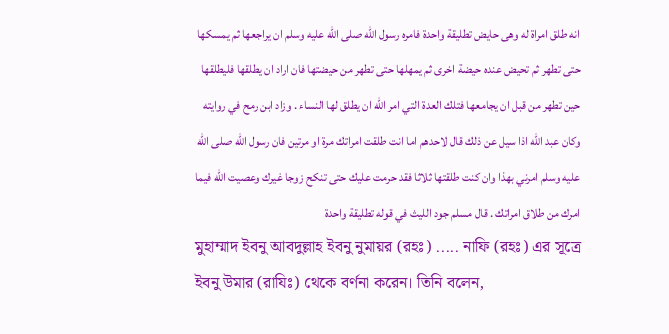انه طلق امراة له وهى حايض تطليقة واحدة فامره رسول الله صلى الله عليه وسلم ان يراجعها ثم يمسكها حتى تطهر ثم تحيض عنده حيضة اخرى ثم يمهلها حتى تطهر من حيضتها فان اراد ان يطلقها فليطلقها حين تطهر من قبل ان يجامعها فتلك العدة التي امر الله ان يطلق لها النساء . وزاد ابن رمح في روايته وكان عبد الله اذا سيل عن ذلك قال لاحدهم اما انت طلقت امراتك مرة او مرتين فان رسول الله صلى الله عليه وسلم امرني بهذا وان كنت طلقتها ثلاثا فقد حرمت عليك حتى تنكح زوجا غيرك وعصيت الله فيما امرك من طلاق امراتك . قال مسلم جود الليث في قوله تطليقة واحدة
মুহাম্মাদ ইবনু আবদুল্লাহ ইবনু নুমায়র (রহঃ) ..... নাফি (রহঃ) এর সূত্রে ইবনু উমার (রাযিঃ) থেকে বর্ণনা করেন। তিনি বলেন,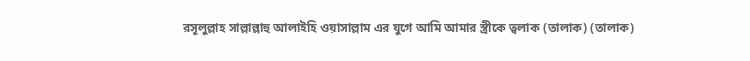রসূলুল্লাহ সাল্লাল্লাহু আলাইহি ওয়াসাল্লাম এর যুগে আমি আমার স্ত্রীকে ত্বলাক (তালাক) (তালাক)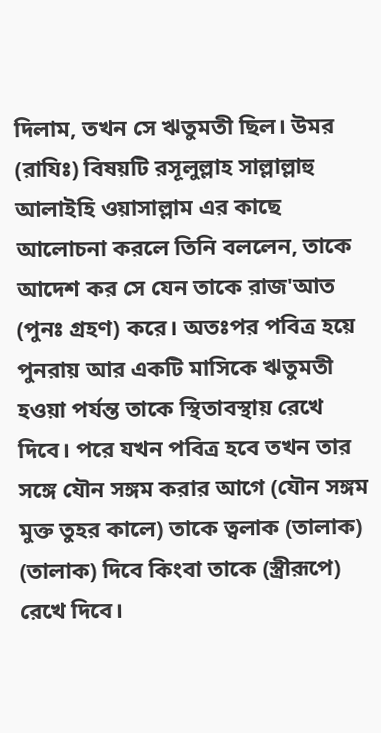দিলাম, তখন সে ঋতুমতী ছিল। উমর (রাযিঃ) বিষয়টি রসূলুল্লাহ সাল্লাল্লাহু আলাইহি ওয়াসাল্লাম এর কাছে আলোচনা করলে তিনি বললেন, তাকে আদেশ কর সে যেন তাকে রাজ'আত (পুনঃ গ্রহণ) করে। অতঃপর পবিত্র হয়ে পুনরায় আর একটি মাসিকে ঋতুমতী হওয়া পর্যন্ত তাকে স্থিতাবস্থায় রেখে দিবে। পরে যখন পবিত্র হবে তখন তার সঙ্গে যৌন সঙ্গম করার আগে (যৌন সঙ্গম মুক্ত তুহর কালে) তাকে ত্বলাক (তালাক) (তালাক) দিবে কিংবা তাকে (স্ত্রীরূপে) রেখে দিবে।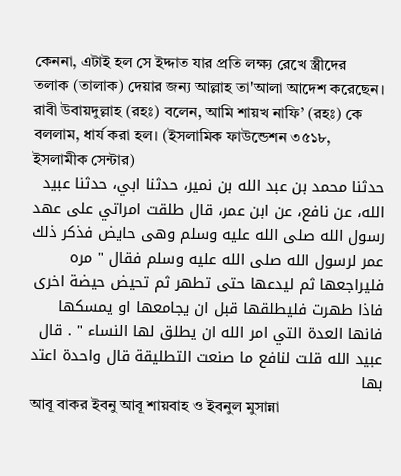কেননা, এটাই হল সে ইদ্দাত যার প্রতি লক্ষ্য রেখে স্ত্রীদের তলাক (তালাক) দেয়ার জন্য আল্লাহ তা'আলা আদেশ করেছেন। রাবী উবায়দুল্লাহ (রহঃ) বলেন, আমি শায়খ নাফি’ (রহঃ) কে বললাম, ধার্য করা হল। (ইসলামিক ফাউন্ডেশন ৩৫১৮, ইসলামীক সেন্টার)
حدثنا محمد بن عبد الله بن نمير، حدثنا ابي، حدثنا عبيد الله، عن نافع، عن ابن عمر، قال طلقت امراتي على عهد رسول الله صلى الله عليه وسلم وهى حايض فذكر ذلك عمر لرسول الله صلى الله عليه وسلم فقال " مره فليراجعها ثم ليدعها حتى تطهر ثم تحيض حيضة اخرى فاذا طهرت فليطلقها قبل ان يجامعها او يمسكها فانها العدة التي امر الله ان يطلق لها النساء " . قال عبيد الله قلت لنافع ما صنعت التطليقة قال واحدة اعتد بها
আবূ বাকর ইবনু আবূ শায়বাহ ও ইবনুল মুসান্না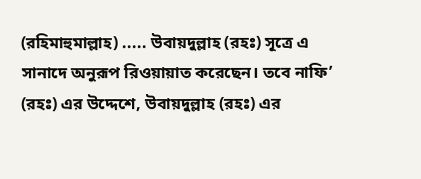(রহিমাহুমাল্লাহ) ..... উবায়দুল্লাহ (রহঃ) সূত্রে এ সানাদে অনুরূপ রিওয়ায়াত করেছেন। তবে নাফি’ (রহঃ) এর উদ্দেশে, উবায়দুল্লাহ (রহঃ) এর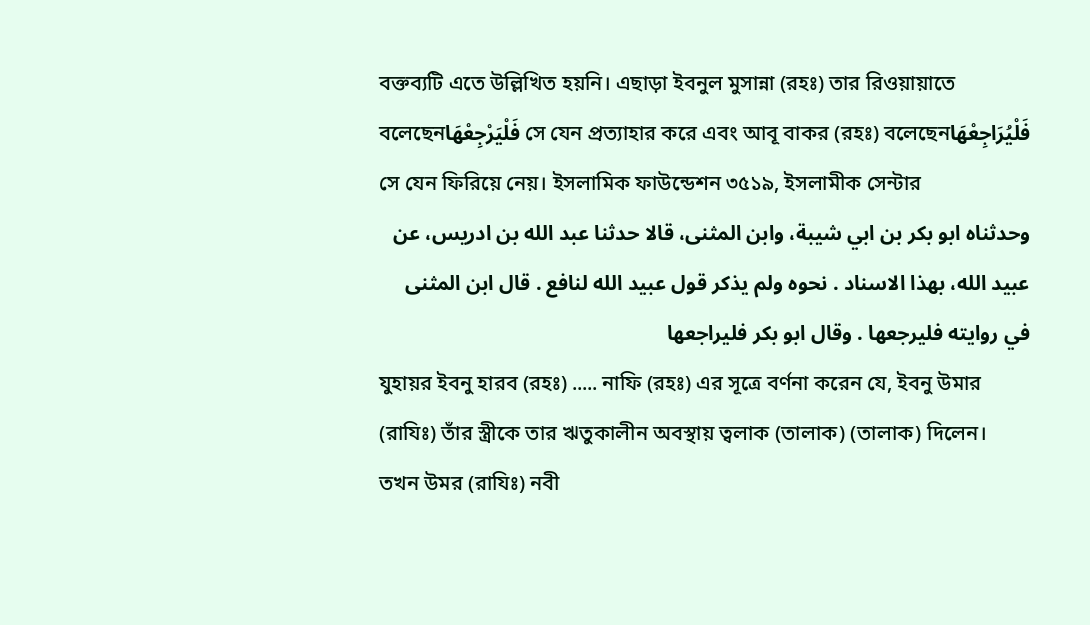বক্তব্যটি এতে উল্লিখিত হয়নি। এছাড়া ইবনুল মুসান্না (রহঃ) তার রিওয়ায়াতে বলেছেনفَلْيَرْجِعْهَا সে যেন প্রত্যাহার করে এবং আবূ বাকর (রহঃ) বলেছেনفَلْيُرَاجِعْهَا সে যেন ফিরিয়ে নেয়। ইসলামিক ফাউন্ডেশন ৩৫১৯, ইসলামীক সেন্টার
وحدثناه ابو بكر بن ابي شيبة، وابن المثنى، قالا حدثنا عبد الله بن ادريس، عن عبيد الله، بهذا الاسناد . نحوه ولم يذكر قول عبيد الله لنافع . قال ابن المثنى في روايته فليرجعها . وقال ابو بكر فليراجعها
যুহায়র ইবনু হারব (রহঃ) ..... নাফি (রহঃ) এর সূত্রে বর্ণনা করেন যে, ইবনু উমার (রাযিঃ) তাঁর স্ত্রীকে তার ঋতুকালীন অবস্থায় ত্বলাক (তালাক) (তালাক) দিলেন। তখন উমর (রাযিঃ) নবী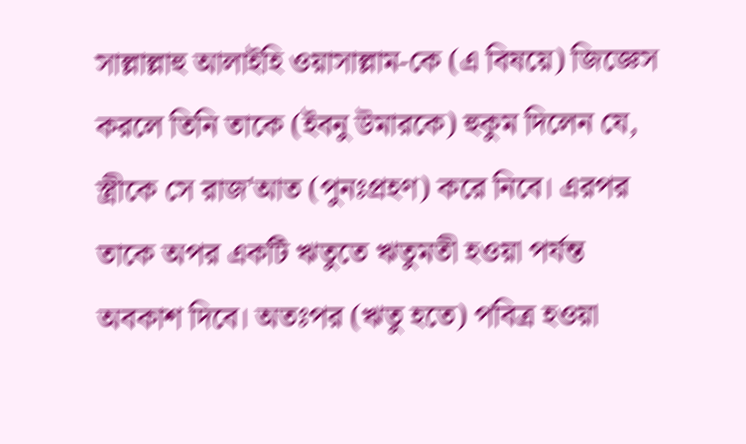সাল্লাল্লাহু আলাইহি ওয়াসাল্লাম-কে (এ বিষয়ে) জিজ্ঞেস করলে তিনি তাকে (ইবনু উমারকে) হুকুম দিলেন যে, স্ত্রীকে সে রাজ'আত (পুনঃপ্রহণ) করে নিবে। এরপর তাকে অপর একটি ঋতুতে ঋতুমতী হওয়া পর্যন্ত অবকাশ দিবে। অতঃপর (ঋতু হতে) পবিত্র হওয়া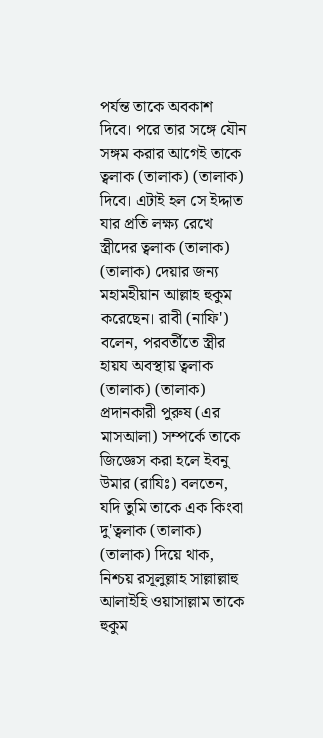পর্যন্ত তাকে অবকাশ দিবে। পরে তার সঙ্গে যৌন সঙ্গম করার আগেই তাকে ত্বলাক (তালাক) (তালাক) দিবে। এটাই হল সে ইদ্দাত যার প্রতি লক্ষ্য রেখে স্ত্রীদের ত্বলাক (তালাক) (তালাক) দেয়ার জন্য মহামহীয়ান আল্লাহ হুকুম করেছেন। রাবী (নাফি') বলেন, পরবর্তীতে স্ত্রীর হায়য অবস্থায় ত্বলাক (তালাক) (তালাক) প্রদানকারী পুরুষ (এর মাসআলা) সম্পর্কে তাকে জিজ্ঞেস করা হলে ইবনু উমার (রাযিঃ) বলতেন, যদি তুমি তাকে এক কিংবা দু'ত্বলাক (তালাক) (তালাক) দিয়ে থাক, নিশ্চয় রসূলুল্লাহ সাল্লাল্লাহু আলাইহি ওয়াসাল্লাম তাকে হুকুম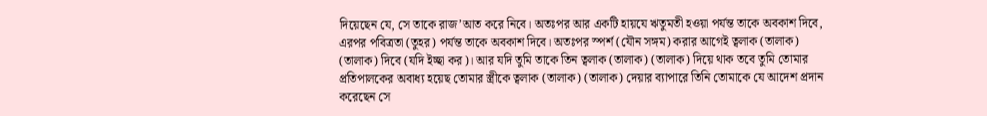দিয়েছেন যে, সে তাকে রাজ’আত করে নিবে। অতঃপর আর একটি হায়যে ঋতুমতী হওয়া পর্যন্ত তাকে অবকাশ দিবে, এরপর পবিত্রতা (তুহর) পর্যন্ত তাকে অবকাশ দিবে। অতঃপর স্পর্শ (যৌন সঙ্গম) করার আগেই ত্বলাক (তালাক) (তালাক) দিবে (যদি ইচ্ছা কর)। আর যদি তুমি তাকে তিন ত্বলাক (তালাক) (তালাক) দিয়ে থাক তবে তুমি তোমার প্রতিপালকের অবাধ্য হয়েছ তোমার স্ত্রীকে ত্বলাক (তালাক) (তালাক) দেয়ার ব্যাপারে তিনি তোমাকে যে আদেশ প্রদান করেছেন সে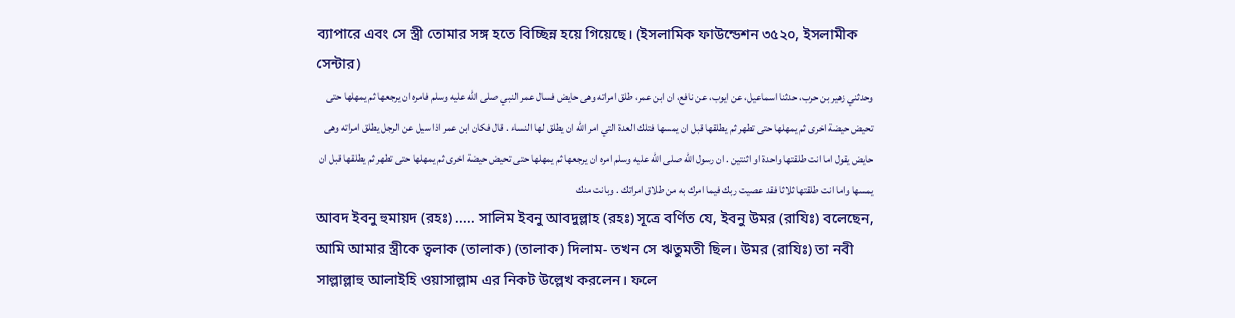ব্যাপারে এবং সে স্ত্রী তোমার সঙ্গ হতে বিচ্ছিন্ন হয়ে গিয়েছে। (ইসলামিক ফাউন্ডেশন ৩৫২০, ইসলামীক সেন্টার)
وحدثني زهير بن حرب، حدثنا اسماعيل، عن ايوب، عن نافع، ان ابن عمر، طلق امراته وهى حايض فسال عمر النبي صلى الله عليه وسلم فامره ان يرجعها ثم يمهلها حتى تحيض حيضة اخرى ثم يمهلها حتى تطهر ثم يطلقها قبل ان يمسها فتلك العدة التي امر الله ان يطلق لها النساء . قال فكان ابن عمر اذا سيل عن الرجل يطلق امراته وهى حايض يقول اما انت طلقتها واحدة او اثنتين . ان رسول الله صلى الله عليه وسلم امره ان يرجعها ثم يمهلها حتى تحيض حيضة اخرى ثم يمهلها حتى تطهر ثم يطلقها قبل ان يمسها واما انت طلقتها ثلاثا فقد عصيت ربك فيما امرك به من طلاق امراتك . وبانت منك
আবদ ইবনু হুমায়দ (রহঃ) ..... সালিম ইবনু আবদুল্লাহ (রহঃ) সূত্রে বর্ণিত যে, ইবনু উমর (রাযিঃ) বলেছেন, আমি আমার স্ত্রীকে ত্বলাক (তালাক) (তালাক) দিলাম- তখন সে ঋতুমতী ছিল। উমর (রাযিঃ) তা নবী সাল্লাল্লাহু আলাইহি ওয়াসাল্লাম এর নিকট উল্লেখ করলেন। ফলে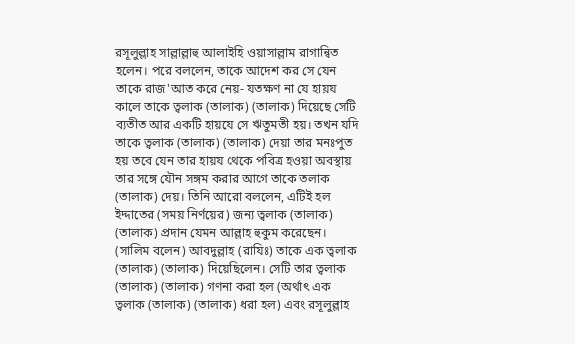রসূলুল্লাহ সাল্লাল্লাহু আলাইহি ওয়াসাল্লাম রাগান্বিত হলেন। পরে বললেন, তাকে আদেশ কর সে যেন তাকে রাজ'আত করে নেয়- যতক্ষণ না যে হায়য কালে তাকে ত্বলাক (তালাক) (তালাক) দিয়েছে সেটি ব্যতীত আর একটি হায়যে সে ঋতুমতী হয়। তখন যদি তাকে ত্বলাক (তালাক) (তালাক) দেয়া তার মনঃপুত হয় তবে যেন তার হায়য থেকে পবিত্র হওয়া অবস্থায় তার সঙ্গে যৌন সঙ্গম করার আগে তাকে তলাক (তালাক) দেয়। তিনি আরো বললেন, এটিই হল ইদ্দাতের (সময় নির্ণয়ের) জন্য ত্বলাক (তালাক) (তালাক) প্রদান যেমন আল্লাহ হুকুম করেছেন। (সালিম বলেন) আবদুল্লাহ (রাযিঃ) তাকে এক ত্বলাক (তালাক) (তালাক) দিয়েছিলেন। সেটি তার ত্বলাক (তালাক) (তালাক) গণনা করা হল (অর্থাৎ এক ত্বলাক (তালাক) (তালাক) ধরা হল) এবং রসূলুল্লাহ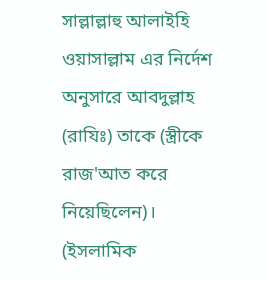সাল্লাল্লাহু আলাইহি ওয়াসাল্লাম এর নির্দেশ অনুসারে আবদুল্লাহ (রাযিঃ) তাকে (স্ত্রীকে রাজ'আত করে নিয়েছিলেন)। (ইসলামিক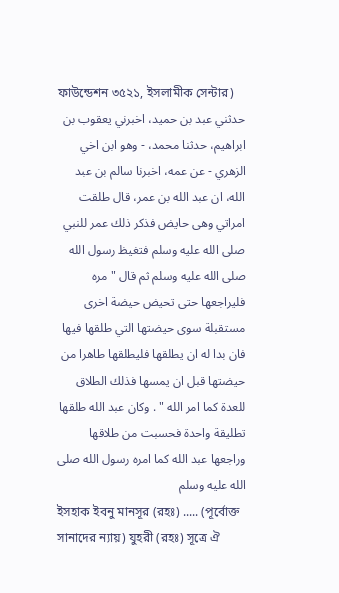ফাউন্ডেশন ৩৫২১, ইসলামীক সেন্টার)
حدثني عبد بن حميد، اخبرني يعقوب بن ابراهيم، حدثنا محمد، - وهو ابن اخي الزهري - عن عمه، اخبرنا سالم بن عبد الله، ان عبد الله بن عمر، قال طلقت امراتي وهى حايض فذكر ذلك عمر للنبي صلى الله عليه وسلم فتغيظ رسول الله صلى الله عليه وسلم ثم قال " مره فليراجعها حتى تحيض حيضة اخرى مستقبلة سوى حيضتها التي طلقها فيها فان بدا له ان يطلقها فليطلقها طاهرا من حيضتها قبل ان يمسها فذلك الطلاق للعدة كما امر الله " . وكان عبد الله طلقها تطليقة واحدة فحسبت من طلاقها وراجعها عبد الله كما امره رسول الله صلى الله عليه وسلم
ইসহাক ইবনু মানসূর (রহঃ) ..... (পূর্বোক্ত সানাদের ন্যায়) যুহরী (রহঃ) সূত্রে ঐ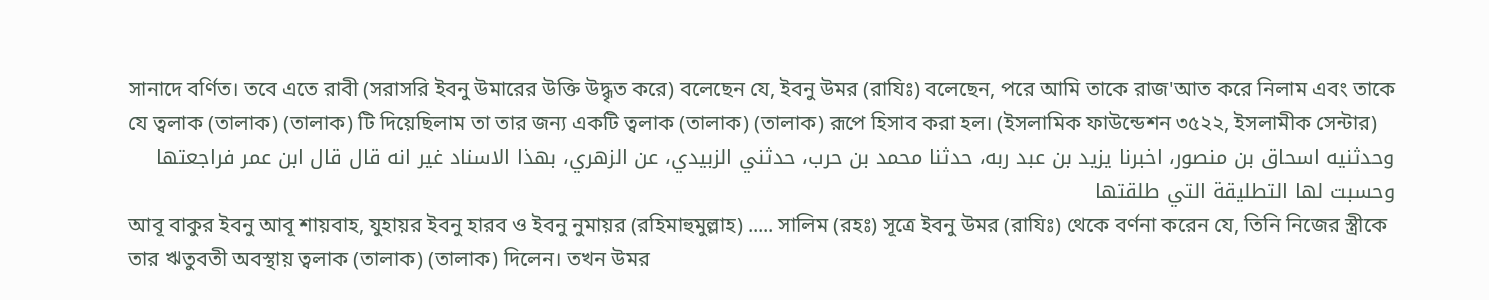সানাদে বর্ণিত। তবে এতে রাবী (সরাসরি ইবনু উমারের উক্তি উদ্ধৃত করে) বলেছেন যে, ইবনু উমর (রাযিঃ) বলেছেন, পরে আমি তাকে রাজ'আত করে নিলাম এবং তাকে যে ত্বলাক (তালাক) (তালাক) টি দিয়েছিলাম তা তার জন্য একটি ত্বলাক (তালাক) (তালাক) রূপে হিসাব করা হল। (ইসলামিক ফাউন্ডেশন ৩৫২২, ইসলামীক সেন্টার)
وحدثنيه اسحاق بن منصور، اخبرنا يزيد بن عبد ربه، حدثنا محمد بن حرب، حدثني الزبيدي، عن الزهري، بهذا الاسناد غير انه قال قال ابن عمر فراجعتها وحسبت لها التطليقة التي طلقتها
আবূ বাকুর ইবনু আবূ শায়বাহ, যুহায়র ইবনু হারব ও ইবনু নুমায়র (রহিমাহুমুল্লাহ) ..... সালিম (রহঃ) সূত্রে ইবনু উমর (রাযিঃ) থেকে বর্ণনা করেন যে, তিনি নিজের স্ত্রীকে তার ঋতুবতী অবস্থায় ত্বলাক (তালাক) (তালাক) দিলেন। তখন উমর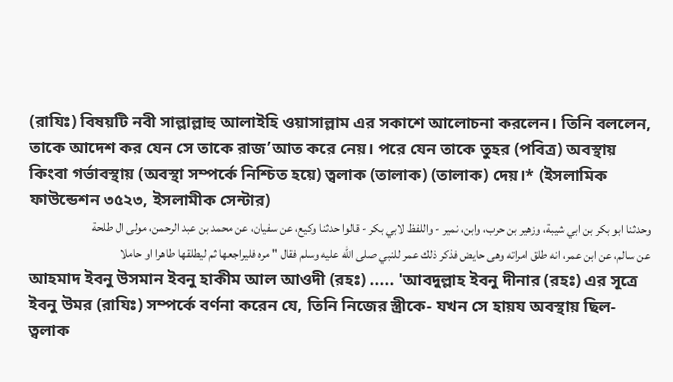(রাযিঃ) বিষয়টি নবী সাল্লাল্লাহু আলাইহি ওয়াসাল্লাম এর সকাশে আলোচনা করলেন। তিনি বললেন, তাকে আদেশ কর যেন সে তাকে রাজ’আত করে নেয়। পরে যেন তাকে তুহর (পবিত্র) অবস্থায় কিংবা গর্ভাবস্থায় (অবস্থা সম্পর্কে নিশ্চিত হয়ে) ত্বলাক (তালাক) (তালাক) দেয়।* (ইসলামিক ফাউন্ডেশন ৩৫২৩, ইসলামীক সেন্টার)
وحدثنا ابو بكر بن ابي شيبة، وزهير بن حرب، وابن، نمير - واللفظ لابي بكر - قالوا حدثنا وكيع، عن سفيان، عن محمد بن عبد الرحمن، مولى ال طلحة عن سالم، عن ابن عمر، انه طلق امراته وهى حايض فذكر ذلك عمر للنبي صلى الله عليه وسلم فقال " مره فليراجعها ثم ليطلقها طاهرا او حاملا
আহমাদ ইবনু উসমান ইবনু হাকীম আল আওদী (রহঃ) ..... 'আবদুল্লাহ ইবনু দীনার (রহঃ) এর সূত্রে ইবনু উমর (রাযিঃ) সম্পর্কে বর্ণনা করেন যে, তিনি নিজের স্ত্রীকে- যখন সে হায়য অবস্থায় ছিল- ত্বলাক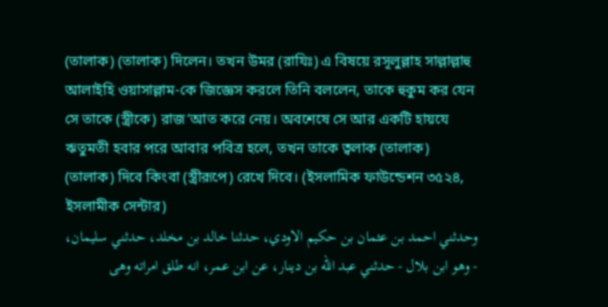(তালাক) (তালাক) দিলেন। তখন উমর (রাযিঃ) এ বিষয়ে রসূলুল্লাহ সাল্লাল্লাহু আলাইহি ওয়াসাল্লাম-কে জিজ্ঞেস করলে তিনি বললেন, তাকে হুকুম কর যেন সে তাকে (স্ত্রীকে) রাজ’আত করে নেয়। অবশেষে সে আর একটি হায়যে ঋতুমতী হবার পরে আবার পবিত্র হলে, তখন তাকে ত্বলাক (তালাক) (তালাক) দিবে কিংবা (স্ত্রীরূপে) রেখে দিবে। (ইসলামিক ফাউন্ডেশন ৩৫২৪, ইসলামীক সেন্টার)
وحدثني احمد بن عثمان بن حكيم الاودي، حدثنا خالد بن مخلد، حدثني سليمان، - وهو ابن بلال - حدثني عبد الله بن دينار، عن ابن عمر، انه طلق امراته وهى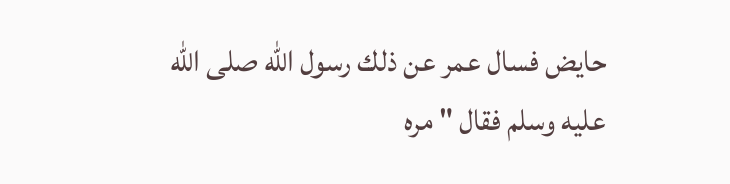حايض فسال عمر عن ذلك رسول الله صلى الله عليه وسلم فقال " مره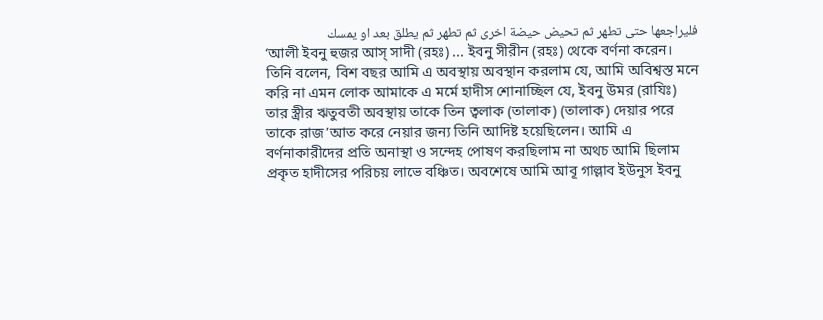فليراجعها حتى تطهر ثم تحيض حيضة اخرى ثم تطهر ثم يطلق بعد او يمسك
‘আলী ইবনু হুজর আস্ সাদী (রহঃ) ... ইবনু সীরীন (রহঃ) থেকে বর্ণনা করেন। তিনি বলেন, বিশ বছর আমি এ অবস্থায় অবস্থান করলাম যে, আমি অবিশ্বস্ত মনে করি না এমন লোক আমাকে এ মর্মে হাদীস শোনাচ্ছিল যে, ইবনু উমর (রাযিঃ) তার স্ত্রীর ঋতুবতী অবস্থায় তাকে তিন ত্বলাক (তালাক) (তালাক) দেয়ার পরে তাকে রাজ’আত করে নেয়ার জন্য তিনি আদিষ্ট হয়েছিলেন। আমি এ বর্ণনাকারীদের প্রতি অনাস্থা ও সন্দেহ পোষণ করছিলাম না অথচ আমি ছিলাম প্রকৃত হাদীসের পরিচয় লাভে বঞ্চিত। অবশেষে আমি আবূ গাল্লাব ইউনুস ইবনু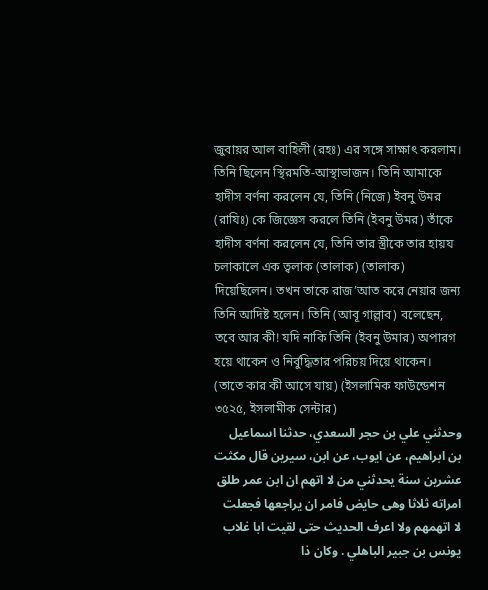জুবায়র আল বাহিলী (রহঃ) এর সঙ্গে সাক্ষাৎ করলাম। তিনি ছিলেন স্থিরমতি-আস্থাভাজন। তিনি আমাকে হাদীস বর্ণনা করলেন যে, তিনি (নিজে) ইবনু উমর (রাযিঃ) কে জিজ্ঞেস করলে তিনি (ইবনু উমর) তাঁকে হাদীস বর্ণনা করলেন যে, তিনি তার স্ত্রীকে তার হায়য চলাকালে এক ত্বলাক (তালাক) (তালাক) দিয়েছিলেন। তখন তাকে রাজ’আত করে নেয়ার জন্য তিনি আদিষ্ট হলেন। তিনি (আবূ গাল্লাব) বলেছেন, তবে আর কী! যদি নাকি তিনি (ইবনু উমার) অপারগ হয়ে থাকেন ও নির্বুদ্ধিতার পরিচয় দিয়ে থাকেন। (তাতে কার কী আসে যায়) (ইসলামিক ফাউন্ডেশন ৩৫২৫, ইসলামীক সেন্টার)
وحدثني علي بن حجر السعدي، حدثنا اسماعيل بن ابراهيم، عن ايوب، عن ابن، سيرين قال مكثت عشرين سنة يحدثني من لا اتهم ان ابن عمر طلق امراته ثلاثا وهى حايض فامر ان يراجعها فجعلت لا اتهمهم ولا اعرف الحديث حتى لقيت ابا غلاب يونس بن جبير الباهلي . وكان ذا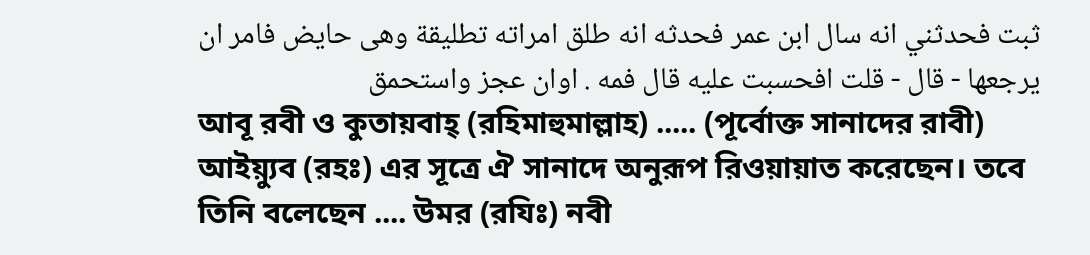ثبت فحدثني انه سال ابن عمر فحدثه انه طلق امراته تطليقة وهى حايض فامر ان يرجعها - قال - قلت افحسبت عليه قال فمه . اوان عجز واستحمق
আবূ রবী ও কুতায়বাহ্ (রহিমাহুমাল্লাহ) ..... (পূর্বোক্ত সানাদের রাবী) আইয়্যুব (রহঃ) এর সূত্রে ঐ সানাদে অনুরূপ রিওয়ায়াত করেছেন। তবে তিনি বলেছেন .... উমর (রযিঃ) নবী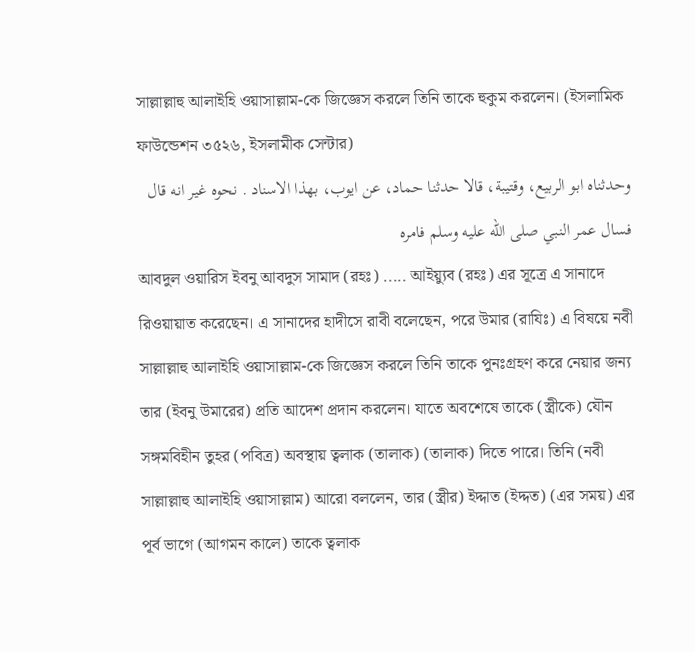সাল্লাল্লাহু আলাইহি ওয়াসাল্লাম-কে জিজ্ঞেস করলে তিনি তাকে হুকুম করলেন। (ইসলামিক ফাউন্ডেশন ৩৫২৬, ইসলামীক সেন্টার)
وحدثناه ابو الربيع، وقتيبة، قالا حدثنا حماد، عن ايوب، بهذا الاسناد . نحوه غير انه قال فسال عمر النبي صلى الله عليه وسلم فامره
আবদুল ওয়ারিস ইবনু আবদুস সামাদ (রহঃ) ..... আইয়্যুব (রহঃ) এর সূত্রে এ সানাদে রিওয়ায়াত করেছেন। এ সানাদের হাদীসে রাবী বলেছেন, পরে উমার (রাযিঃ) এ বিষয়ে নবী সাল্লাল্লাহু আলাইহি ওয়াসাল্লাম-কে জিজ্ঞেস করলে তিনি তাকে পুনঃগ্রহণ করে নেয়ার জন্য তার (ইবনু উমারের) প্রতি আদেশ প্রদান করলেন। যাতে অবশেষে তাকে (স্ত্রীকে) যৌন সঙ্গমবিহীন তুহর (পবিত্র) অবস্থায় ত্বলাক (তালাক) (তালাক) দিতে পারে। তিনি (নবী সাল্লাল্লাহু আলাইহি ওয়াসাল্লাম) আরো বললেন, তার (স্ত্রীর) ইদ্দাত (ইদ্দত) (এর সময়) এর পূর্ব ভাগে (আগমন কালে) তাকে ত্বলাক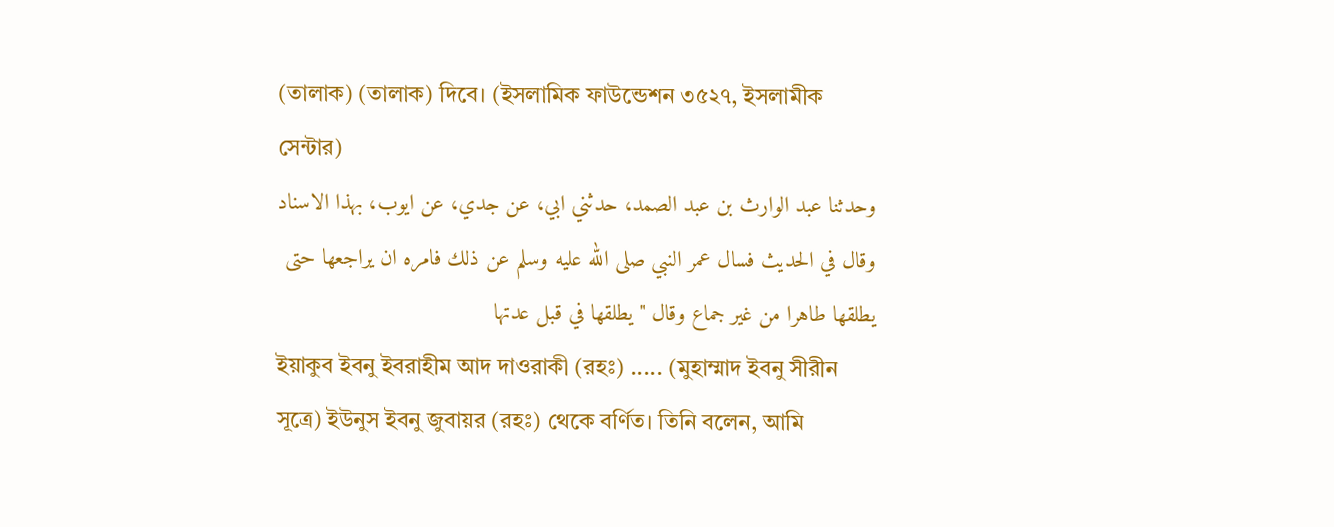(তালাক) (তালাক) দিবে। (ইসলামিক ফাউন্ডেশন ৩৫২৭, ইসলামীক সেন্টার)
وحدثنا عبد الوارث بن عبد الصمد، حدثني ابي، عن جدي، عن ايوب، بهذا الاسناد وقال في الحديث فسال عمر النبي صلى الله عليه وسلم عن ذلك فامره ان يراجعها حتى يطلقها طاهرا من غير جماع وقال " يطلقها في قبل عدتها
ইয়াকুব ইবনু ইবরাহীম আদ দাওরাকী (রহঃ) ..... (মুহাম্মাদ ইবনু সীরীন সূত্রে) ইউনুস ইবনু জুবায়র (রহঃ) থেকে বর্ণিত। তিনি বলেন, আমি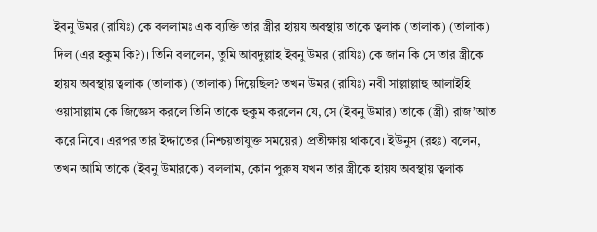ইবনু উমর (রাযিঃ) কে বললামঃ এক ব্যক্তি তার স্ত্রীর হায়য অবস্থায় তাকে ত্বলাক (তালাক) (তালাক) দিল (এর হকুম কি?)। তিনি বললেন, তুমি আবদুল্লাহ ইবনু উমর (রাযিঃ) কে জান কি সে তার স্ত্রীকে হায়য অবস্থায় ত্বলাক (তালাক) (তালাক) দিয়েছিল? তখন উমর (রাযিঃ) নবী সাল্লাল্লাহু আলাইহি ওয়াসাল্লাম কে জিজ্ঞেস করলে তিনি তাকে হুকুম করলেন যে, সে (ইবনু উমার) তাকে (স্ত্রী) রাজ’আত করে নিবে। এরপর তার ইদ্দাতের (নিশ্চয়তাযুক্ত সময়ের) প্রতীক্ষায় থাকবে। ইউনুস (রহঃ) বলেন, তখন আমি তাকে (ইবনু উমারকে) বললাম, কোন পুরুষ যখন তার স্ত্রীকে হায়য অবস্থায় ত্বলাক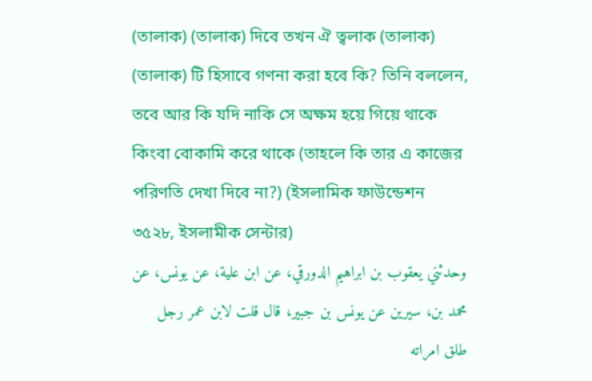(তালাক) (তালাক) দিবে তখন ঐ ত্বলাক (তালাক) (তালাক) টি হিসাবে গণনা করা হবে কি? তিনি বললেন, তবে আর কি যদি নাকি সে অক্ষম হয়ে গিয়ে থাকে কিংবা বোকামি করে থাকে (তাহলে কি তার এ কাজের পরিণতি দেখা দিবে না?) (ইসলামিক ফাউন্ডেশন ৩৫২৮, ইসলামীক সেন্টার)
وحدثني يعقوب بن ابراهيم الدورقي، عن ابن علية، عن يونس، عن محمد بن، سيرين عن يونس بن جبير، قال قلت لابن عمر رجل طلق امراته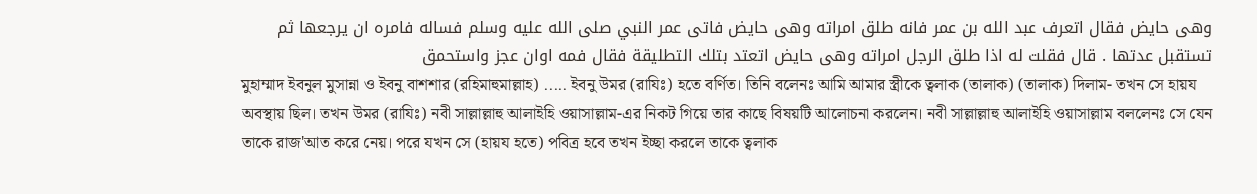وهى حايض فقال اتعرف عبد الله بن عمر فانه طلق امراته وهى حايض فاتى عمر النبي صلى الله عليه وسلم فساله فامره ان يرجعها ثم تستقبل عدتها . قال فقلت له اذا طلق الرجل امراته وهى حايض اتعتد بتلك التطليقة فقال فمه اوان عجز واستحمق
মুহাম্মাদ ইবনুল মুসান্না ও ইবনু বাশশার (রহিমাহুমাল্লাহ) ..... ইবনু উমর (রাযিঃ) হতে বর্ণিত। তিনি বলেনঃ আমি আমার স্ত্রীকে ত্বলাক (তালাক) (তালাক) দিলাম- তখন সে হায়য অবস্থায় ছিল। তখন উমর (রাযিঃ) নবী সাল্লাল্লাহু আলাইহি ওয়াসাল্লাম-এর নিকট গিয়ে তার কাছে বিষয়টি আলোচনা করলেন। নবী সাল্লাল্লাহু আলাইহি ওয়াসাল্লাম বললেনঃ সে যেন তাকে রাজ'আত করে নেয়। পরে যখন সে (হায়য হতে) পবিত্র হবে তখন ইচ্ছা করলে তাকে ত্বলাক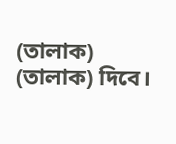(তালাক) (তালাক) দিবে।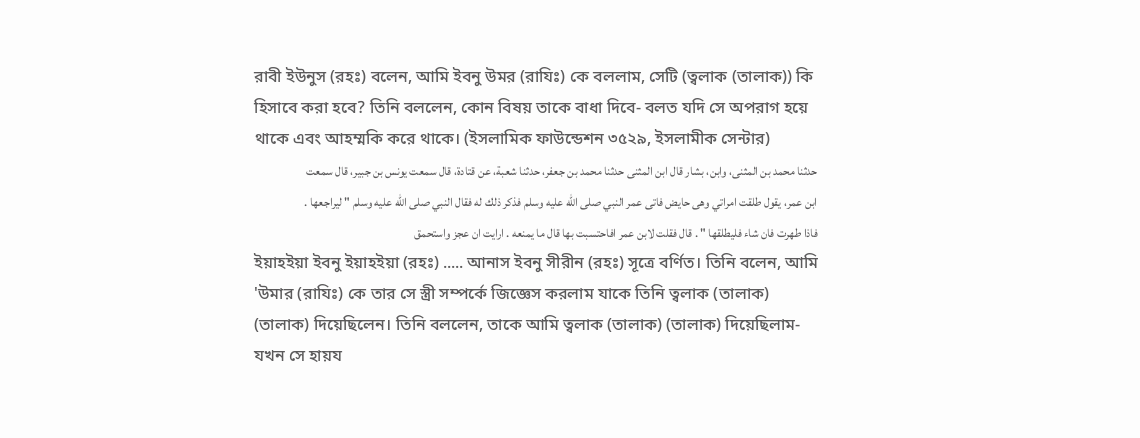রাবী ইউনুস (রহঃ) বলেন, আমি ইবনু উমর (রাযিঃ) কে বললাম, সেটি (ত্বলাক (তালাক)) কি হিসাবে করা হবে? তিনি বললেন, কোন বিষয় তাকে বাধা দিবে- বলত যদি সে অপরাগ হয়ে থাকে এবং আহম্মকি করে থাকে। (ইসলামিক ফাউন্ডেশন ৩৫২৯, ইসলামীক সেন্টার)
حدثنا محمد بن المثنى، وابن، بشار قال ابن المثنى حدثنا محمد بن جعفر، حدثنا شعبة، عن قتادة، قال سمعت يونس بن جبير، قال سمعت ابن عمر، يقول طلقت امراتي وهى حايض فاتى عمر النبي صلى الله عليه وسلم فذكر ذلك له فقال النبي صلى الله عليه وسلم " ليراجعها . فاذا طهرت فان شاء فليطلقها " . قال فقلت لابن عمر افاحتسبت بها قال ما يمنعه . ارايت ان عجز واستحمق
ইয়াহইয়া ইবনু ইয়াহইয়া (রহঃ) ..... আনাস ইবনু সীরীন (রহঃ) সূত্রে বর্ণিত। তিনি বলেন, আমি 'উমার (রাযিঃ) কে তার সে স্ত্রী সম্পর্কে জিজ্ঞেস করলাম যাকে তিনি ত্বলাক (তালাক) (তালাক) দিয়েছিলেন। তিনি বললেন, তাকে আমি ত্বলাক (তালাক) (তালাক) দিয়েছিলাম- যখন সে হায়য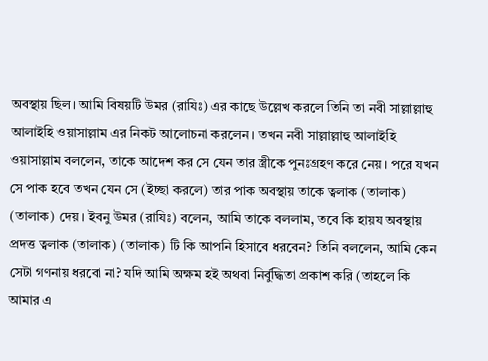অবস্থায় ছিল। আমি বিষয়টি উমর (রাযিঃ) এর কাছে উল্লেখ করলে তিনি তা নবী সাল্লাল্লাহু আলাইহি ওয়াসাল্লাম এর নিকট আলোচনা করলেন। তখন নবী সাল্লাল্লাহু আলাইহি ওয়াসাল্লাম বললেন, তাকে আদেশ কর সে যেন তার স্ত্রীকে পুনঃগ্রহণ করে নেয়। পরে যখন সে পাক হবে তখন যেন সে (ইচ্ছা করলে) তার পাক অবস্থায় তাকে ত্বলাক (তালাক) (তালাক) দেয়। ইবনু উমর (রাযিঃ) বলেন, আমি তাকে বললাম, তবে কি হায়য অবস্থায় প্রদত্ত ত্বলাক (তালাক) (তালাক) টি কি আপনি হিসাবে ধরবেন? তিনি বললেন, আমি কেন সেটা গণনায় ধরবো না? যদি আমি অক্ষম হই অথবা নির্বুদ্ধিতা প্রকাশ করি (তাহলে কি আমার এ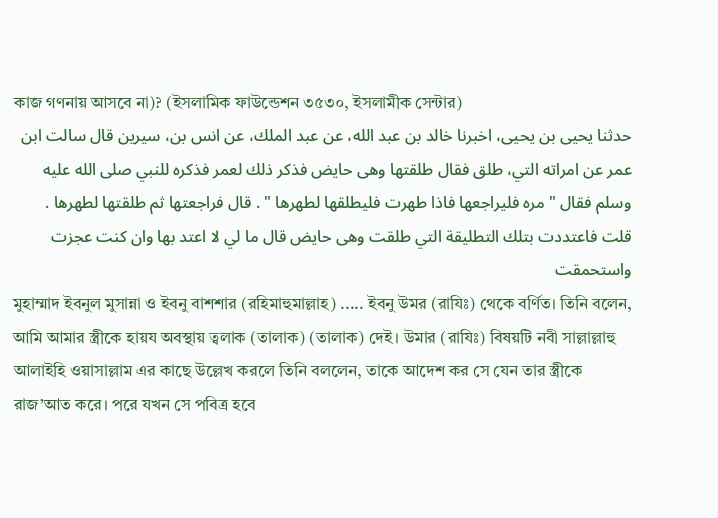কাজ গণনায় আসবে না)? (ইসলামিক ফাউন্ডেশন ৩৫৩০, ইসলামীক সেন্টার)
حدثنا يحيى بن يحيى، اخبرنا خالد بن عبد الله، عن عبد الملك، عن انس بن، سيرين قال سالت ابن عمر عن امراته التي، طلق فقال طلقتها وهى حايض فذكر ذلك لعمر فذكره للنبي صلى الله عليه وسلم فقال " مره فليراجعها فاذا طهرت فليطلقها لطهرها " . قال فراجعتها ثم طلقتها لطهرها . قلت فاعتددت بتلك التطليقة التي طلقت وهى حايض قال ما لي لا اعتد بها وان كنت عجزت واستحمقت
মুহাম্মাদ ইবনুল মুসান্না ও ইবনু বাশশার (রহিমাহুমাল্লাহ) ..... ইবনু উমর (রাযিঃ) থেকে বর্ণিত। তিনি বলেন, আমি আমার স্ত্রীকে হায়য অবস্থায় ত্বলাক (তালাক) (তালাক) দেই। উমার (রাযিঃ) বিষয়টি নবী সাল্লাল্লাহু আলাইহি ওয়াসাল্লাম এর কাছে উল্লেখ করলে তিনি বললেন, তাকে আদেশ কর সে যেন তার স্ত্রীকে রাজ’আত করে। পরে যখন সে পবিত্র হবে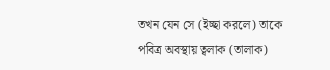তখন যেন সে (ইচ্ছা করলে) তাকে পবিত্র অবস্থায় ত্বলাক (তালাক)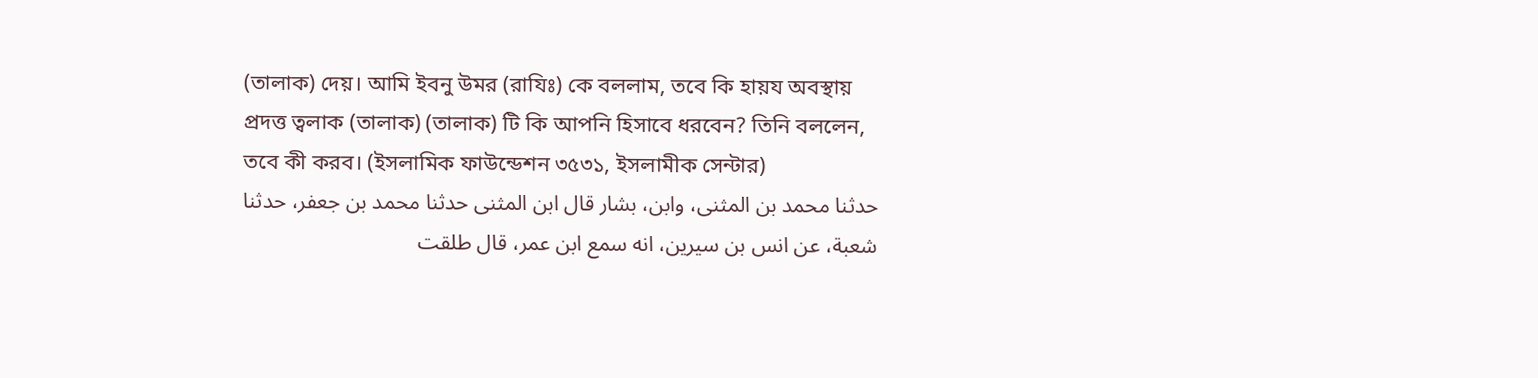(তালাক) দেয়। আমি ইবনু উমর (রাযিঃ) কে বললাম, তবে কি হায়য অবস্থায় প্রদত্ত ত্বলাক (তালাক) (তালাক) টি কি আপনি হিসাবে ধরবেন? তিনি বললেন, তবে কী করব। (ইসলামিক ফাউন্ডেশন ৩৫৩১, ইসলামীক সেন্টার)
حدثنا محمد بن المثنى، وابن، بشار قال ابن المثنى حدثنا محمد بن جعفر، حدثنا شعبة، عن انس بن سيرين، انه سمع ابن عمر، قال طلقت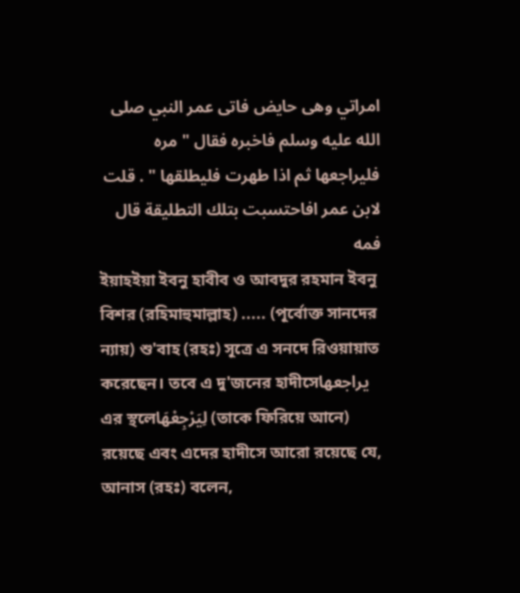امراتي وهى حايض فاتى عمر النبي صلى الله عليه وسلم فاخبره فقال " مره فليراجعها ثم اذا طهرت فليطلقها " . قلت لابن عمر افاحتسبت بتلك التطليقة قال فمه
ইয়াহইয়া ইবনু হাবীব ও আবদুর রহমান ইবনু বিশর (রহিমাহুমাল্লাহ) ..... (পূর্বোক্ত সানদের ন্যায়) শু'বাহ (রহঃ) সূত্রে এ সনদে রিওয়ায়াত করেছেন। তবে এ দু'জনের হাদীসেيراجعها এর স্থলেلِيَرْجِعْهَا (তাকে ফিরিয়ে আনে) রয়েছে এবং এদের হাদীসে আরো রয়েছে যে, আনাস (রহঃ) বলেন,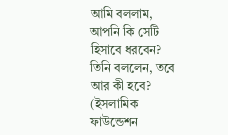আমি বললাম, আপনি কি সেটি হিসাবে ধরবেন? তিনি বললেন, তবে আর কী হবে? (ইসলামিক ফাউন্ডেশন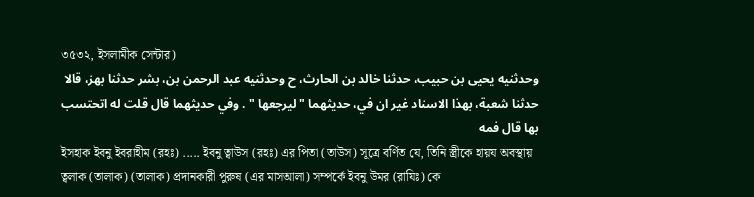৩৫৩২, ইসলামীক সেন্টার)
وحدثنيه يحيى بن حبيب، حدثنا خالد بن الحارث، ح وحدثنيه عبد الرحمن بن، بشر حدثنا بهز، قالا حدثنا شعبة، بهذا الاسناد غير ان في، حديثهما " ليرجعها " . وفي حديثهما قال قلت له اتحتسب بها قال فمه
ইসহাক ইবনু ইবরাহীম (রহঃ) ..... ইবনু ত্বাউস (রহঃ) এর পিতা (তাউস) সূত্রে বর্ণিত যে, তিনি স্ত্রীকে হায়য অবস্থায় ত্বলাক (তালাক) (তালাক) প্রদানকারী পুরুষ (এর মাসআলা) সম্পর্কে ইবনু উমর (রাযিঃ) কে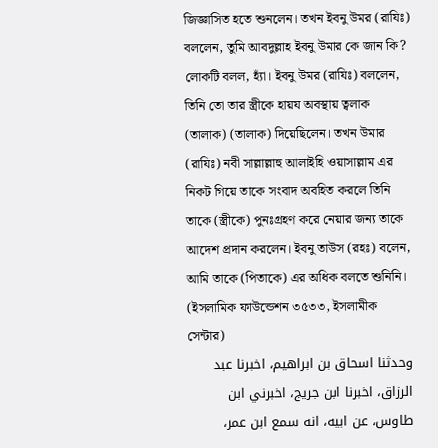জিজ্ঞাসিত হতে শুনলেন। তখন ইবনু উমর (রাযিঃ) বললেন, তুমি আবদুল্লাহ ইবনু উমার কে জান কি? লোকটি বলল, হ্যাঁ। ইবনু উমর (রাযিঃ) বললেন, তিনি তো তার স্ত্রীকে হায়য অবস্থায় ত্বলাক (তালাক) (তালাক) দিয়েছিলেন। তখন উমার (রাযিঃ) নবী সাল্লাল্লাহু আলাইহি ওয়াসাল্লাম এর নিকট গিয়ে তাকে সংবাদ অবহিত করলে তিনি তাকে (স্ত্রীকে) পুনঃগ্রহণ করে নেয়ার জন্য তাকে আদেশ প্রদান করলেন। ইবনু তাউস (রহঃ) বলেন, আমি তাকে (পিতাকে) এর অধিক বলতে শুনিনি। (ইসলামিক ফাউন্ডেশন ৩৫৩৩, ইসলামীক সেন্টার)
وحدثنا اسحاق بن ابراهيم، اخبرنا عبد الرزاق، اخبرنا ابن جريج، اخبرني ابن طاوس، عن ابيه، انه سمع ابن عمر،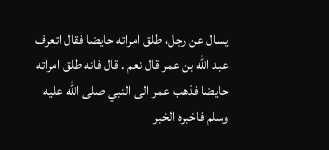يسال عن رجل، طلق امراته حايضا فقال اتعرف عبد الله بن عمر قال نعم . قال فانه طلق امراته حايضا فذهب عمر الى النبي صلى الله عليه وسلم فاخبره الخبر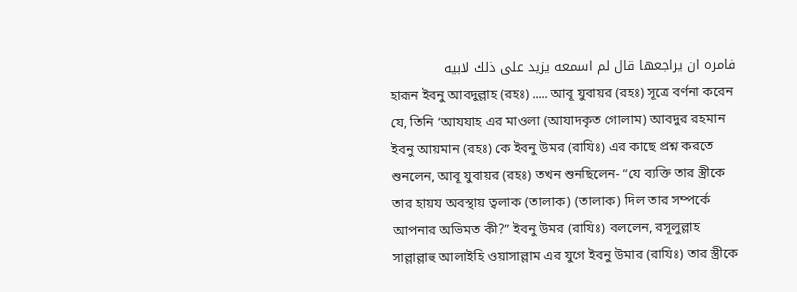فامره ان يراجعها قال لم اسمعه يزيد على ذلك لابيه
হারূন ইবনু আবদুল্লাহ (রহঃ) ..... আবূ যুবায়র (রহঃ) সূত্রে বর্ণনা করেন যে, তিনি ‘আযযাহ এর মাওলা (আযাদকৃত গোলাম) আবদুর রহমান ইবনু আয়মান (রহঃ) কে ইবনু উমর (রাযিঃ) এর কাছে প্রশ্ন করতে শুনলেন, আবূ যুবায়র (রহঃ) তখন শুনছিলেন- “যে ব্যক্তি তার স্ত্রীকে তার হায়য অবস্থায় ত্বলাক (তালাক) (তালাক) দিল তার সম্পর্কে আপনার অভিমত কী?” ইবনু উমর (রাযিঃ) বললেন, রসূলুল্লাহ সাল্লাল্লাহু আলাইহি ওয়াসাল্লাম এর যুগে ইবনু উমার (রাযিঃ) তার স্ত্রীকে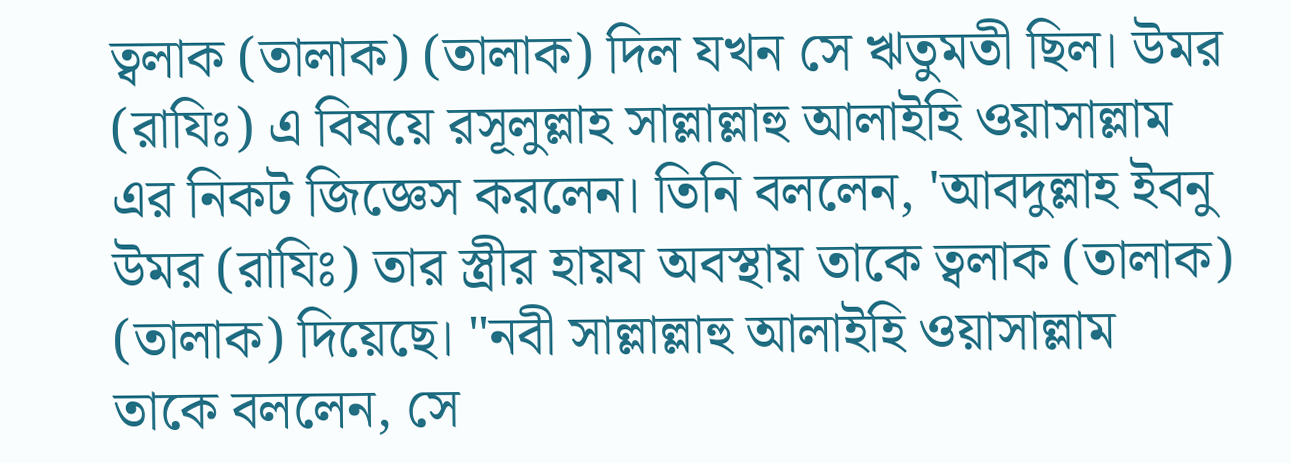ত্বলাক (তালাক) (তালাক) দিল যখন সে ঋতুমতী ছিল। উমর (রাযিঃ) এ বিষয়ে রসূলুল্লাহ সাল্লাল্লাহু আলাইহি ওয়াসাল্লাম এর নিকট জিজ্ঞেস করলেন। তিনি বললেন, 'আবদুল্লাহ ইবনু উমর (রাযিঃ) তার স্ত্রীর হায়য অবস্থায় তাকে ত্বলাক (তালাক) (তালাক) দিয়েছে। "নবী সাল্লাল্লাহু আলাইহি ওয়াসাল্লাম তাকে বললেন, সে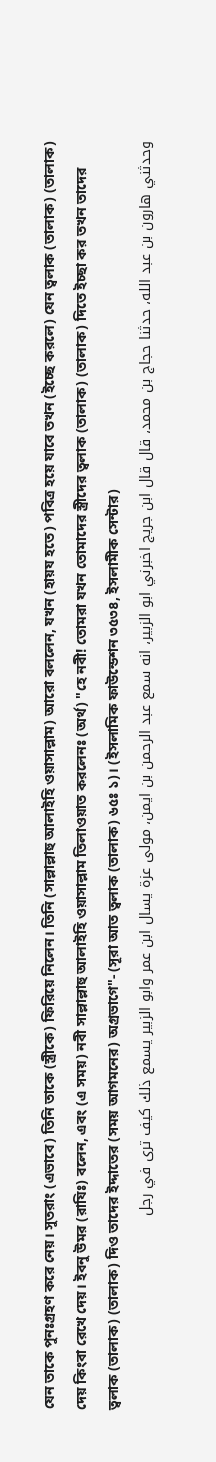যেন তাকে পুনঃগ্রহণ করে নেয়। সুতরাং (এভাবে) তিনি তাকে (স্ত্রীকে) ফিরিয়ে নিলেন। তিনি (সাল্লাল্লাহু আলাইহি ওয়াসাল্লাম) আরো বললেন, যখন (হায়য হতে) পবিত্র হয়ে যাবে তখন (ইচ্ছে করলে) যেন ত্বলাক (তালাক) (তালাক) দেয় কিংবা রেখে দেয়। ইবনু উমর (রাযিঃ) বলেন, এবং (এ সময়) নবী সাল্লাল্লাহু আলাইহি ওয়াসাল্লাম তিলাওয়াত করলেনঃ (অর্থ) "হে নবী! তোমরা যখন তোমাদের স্ত্রীদের ত্বলাক (তালাক) (তালাক) দিতে ইচ্ছা কর তখন তাদের ত্বলাক (তালাক) (তালাক) দিও তাদের ইদ্দাতের (সময় আগমনের) অগ্রভাগে"- (সূরা আত ত্বলাক (তালাক) ৬৫ঃ ১)। (ইসলামিক ফাউন্ডেশন ৩৫৩৪, ইসলামীক সেন্টার)
وحدثني هارون بن عبد الله، حدثنا حجاج بن محمد، قال قال ابن جريج اخبرني ابو الزبير، انه سمع عبد الرحمن بن ايمن، مولى عزة يسال ابن عمر وابو الزبير يسمع ذلك كيف ترى في رجل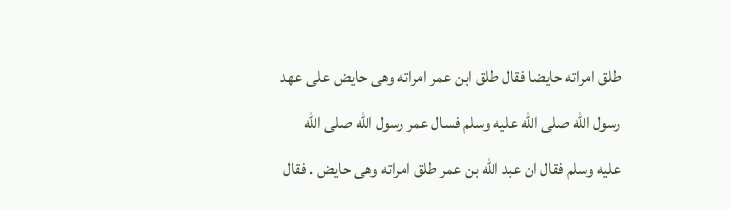طلق امراته حايضا فقال طلق ابن عمر امراته وهى حايض على عهد رسول الله صلى الله عليه وسلم فسال عمر رسول الله صلى الله عليه وسلم فقال ان عبد الله بن عمر طلق امراته وهى حايض . فقال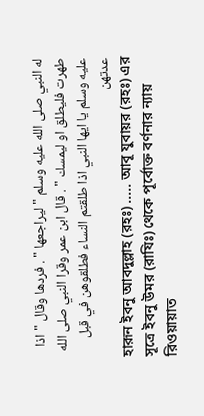له النبي صلى الله عليه وسلم " ليراجعها " . فردها وقال " اذا طهرت فليطلق او ليمسك " . قال ابن عمر وقرا النبي صلى الله عليه وسلم يا ايها النبي اذا طلقتم النساء فطلقوهن في قبل عدتهن
হারূন ইবনু আবদুল্লাহ (রহঃ) ..... আবূ যুবায়র (রহঃ) এর সূত্রে ইবনু উমর (রাযিঃ) থেকে পূর্বোক্ত বর্ণনার ন্যায় রিওয়ায়াত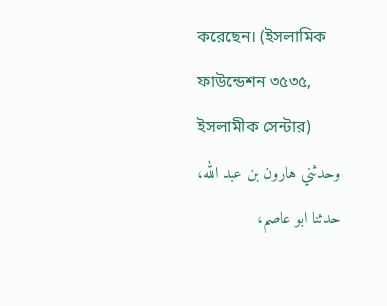করেছেন। (ইসলামিক ফাউন্ডেশন ৩৫৩৫, ইসলামীক সেন্টার)
وحدثني هارون بن عبد الله، حدثنا ابو عاصم،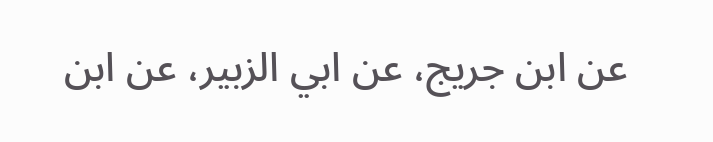عن ابن جريج، عن ابي الزبير، عن ابن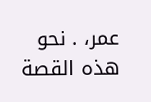عمر، . نحو هذه القصة